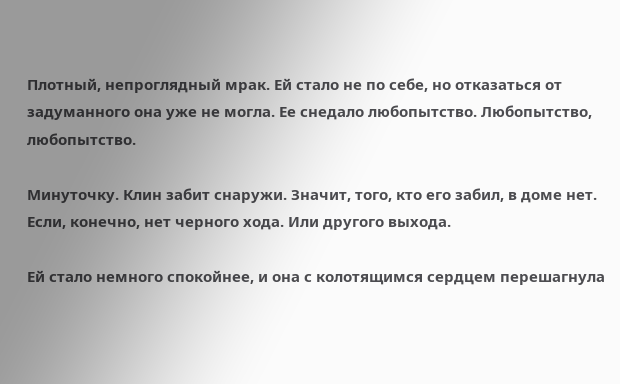Плотный, непроглядный мрак. Ей стало не по себе, но отказаться от задуманного она уже не могла. Ее снедало любопытство. Любопытство, любопытство.

Минуточку. Клин забит снаружи. Значит, того, кто его забил, в доме нет. Если, конечно, нет черного хода. Или другого выхода.

Ей стало немного спокойнее, и она с колотящимся сердцем перешагнула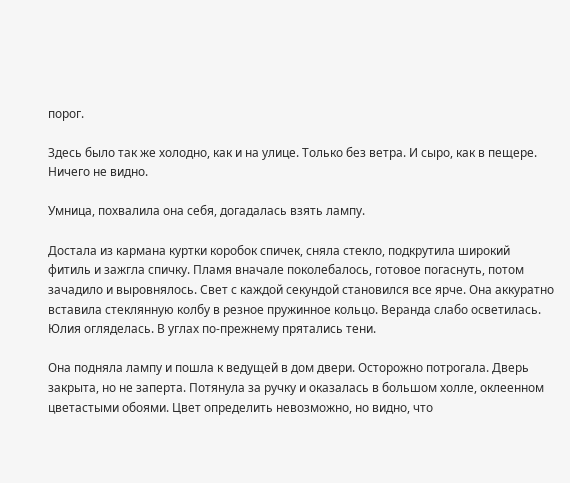порог.

Здесь было так же холодно, как и на улице. Только без ветра. И сыро, как в пещере. Ничего не видно.

Умница, похвалила она себя, догадалась взять лампу.

Достала из кармана куртки коробок спичек, сняла стекло, подкрутила широкий фитиль и зажгла спичку. Пламя вначале поколебалось, готовое погаснуть, потом зачадило и выровнялось. Свет с каждой секундой становился все ярче. Она аккуратно вставила стеклянную колбу в резное пружинное кольцо. Веранда слабо осветилась. Юлия огляделась. В углах по-прежнему прятались тени.

Она подняла лампу и пошла к ведущей в дом двери. Осторожно потрогала. Дверь закрыта, но не заперта. Потянула за ручку и оказалась в большом холле, оклеенном цветастыми обоями. Цвет определить невозможно, но видно, что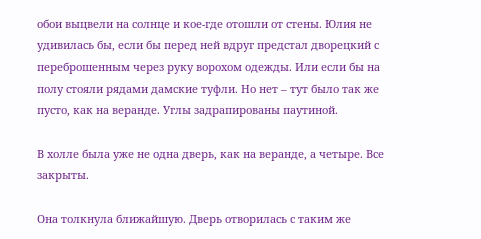обои выцвели на солнце и кое-где отошли от стены. Юлия не удивилась бы, если бы перед ней вдруг предстал дворецкий с переброшенным через руку ворохом одежды. Или если бы на полу стояли рядами дамские туфли. Но нет – тут было так же пусто, как на веранде. Углы задрапированы паутиной.

В холле была уже не одна дверь, как на веранде, а четыре. Все закрыты.

Она толкнула ближайшую. Дверь отворилась с таким же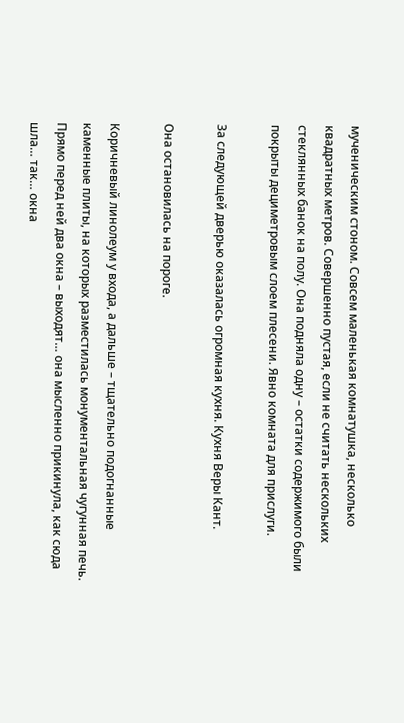мученическим стоном. Совсем маленькая комнатушка, несколько квадратных метров. Совершенно пустая, если не считать нескольких стеклянных банок на полу. Она подняла одну – остатки содержимого были покрыты дециметровым слоем плесени. Явно комната для прислуги.

За следующей дверью оказалась огромная кухня. Кухня Веры Кант.

Она остановилась на пороге.

Коричневый линолеум у входа, а дальше – тщательно подогнанные каменные плиты, на которых разместилась монументальная чугунная печь. Прямо перед ней два окна – выходят… она мысленно прикинула, как сюда шла… так… окна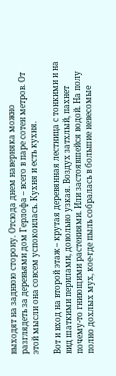выходят на заднюю сторону. Отсюда днем наверняка можно разглядеть за деревьями дом Герлофа – всего в паре сотен метров. От этой мысли она совсем успокоилась. Кухня и есть кухня.

Вот и вход на второй этаж – крутая деревянная лестница с тонкими и на вид шаткими перилами, довольно узкая. Воздух затхлый, пахнет почему-то гниющими растениями. Или застоявшейся водой. На полу полно дохлых мух, кое-где пыль собралась в большие невесомые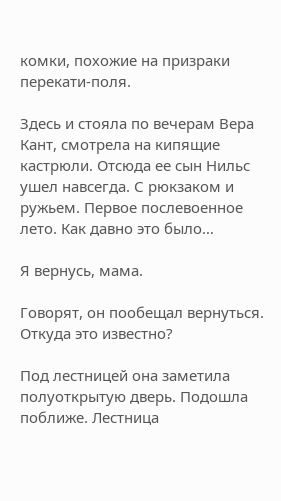комки, похожие на призраки перекати-поля.

Здесь и стояла по вечерам Вера Кант, смотрела на кипящие кастрюли. Отсюда ее сын Нильс ушел навсегда. С рюкзаком и ружьем. Первое послевоенное лето. Как давно это было…

Я вернусь, мама.

Говорят, он пообещал вернуться. Откуда это известно?

Под лестницей она заметила полуоткрытую дверь. Подошла поближе. Лестница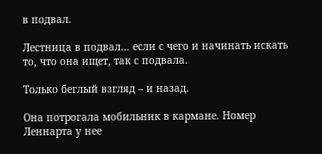в подвал.

Лестница в подвал… если с чего и начинать искать то, что она ищет, так с подвала.

Только беглый взгляд – и назад.

Она потрогала мобильник в кармане. Номер Леннарта у нее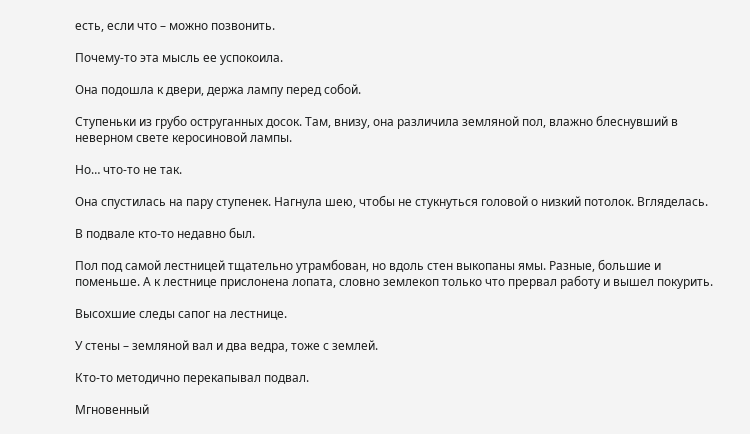есть, если что – можно позвонить.

Почему-то эта мысль ее успокоила.

Она подошла к двери, держа лампу перед собой.

Ступеньки из грубо оструганных досок. Там, внизу, она различила земляной пол, влажно блеснувший в неверном свете керосиновой лампы.

Но… что-то не так.

Она спустилась на пару ступенек. Нагнула шею, чтобы не стукнуться головой о низкий потолок. Вгляделась.

В подвале кто-то недавно был.

Пол под самой лестницей тщательно утрамбован, но вдоль стен выкопаны ямы. Разные, большие и поменьше. А к лестнице прислонена лопата, словно землекоп только что прервал работу и вышел покурить.

Высохшие следы сапог на лестнице.

У стены – земляной вал и два ведра, тоже с землей.

Кто-то методично перекапывал подвал.

Мгновенный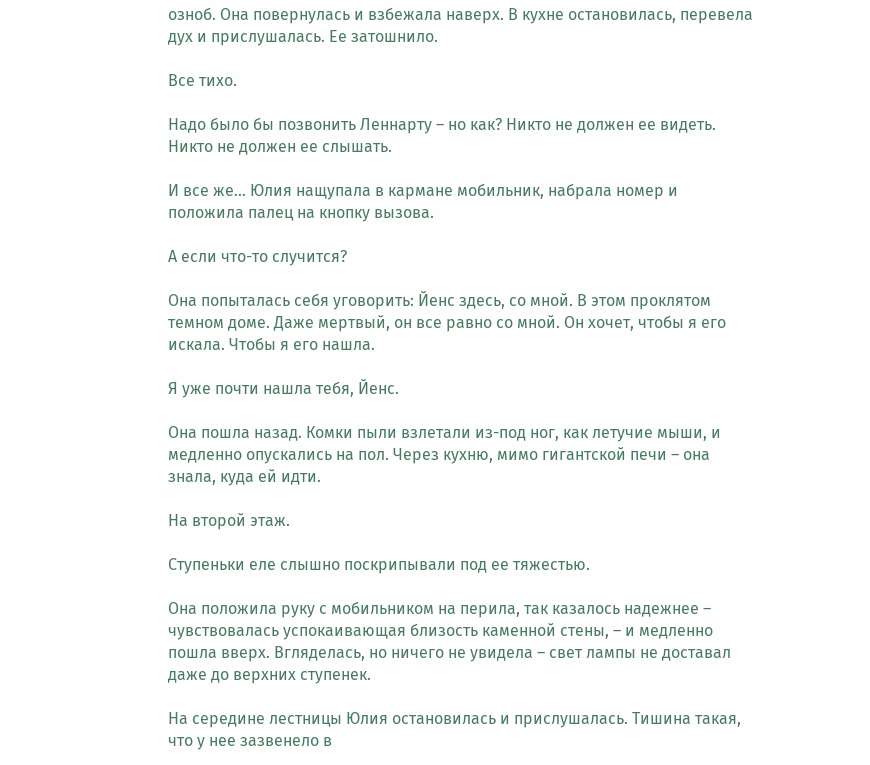озноб. Она повернулась и взбежала наверх. В кухне остановилась, перевела дух и прислушалась. Ее затошнило.

Все тихо.

Надо было бы позвонить Леннарту – но как? Никто не должен ее видеть. Никто не должен ее слышать.

И все же… Юлия нащупала в кармане мобильник, набрала номер и положила палец на кнопку вызова.

А если что-то случится?

Она попыталась себя уговорить: Йенс здесь, со мной. В этом проклятом темном доме. Даже мертвый, он все равно со мной. Он хочет, чтобы я его искала. Чтобы я его нашла.

Я уже почти нашла тебя, Йенс.

Она пошла назад. Комки пыли взлетали из-под ног, как летучие мыши, и медленно опускались на пол. Через кухню, мимо гигантской печи – она знала, куда ей идти.

На второй этаж.

Ступеньки еле слышно поскрипывали под ее тяжестью.

Она положила руку с мобильником на перила, так казалось надежнее – чувствовалась успокаивающая близость каменной стены, – и медленно пошла вверх. Вгляделась, но ничего не увидела – свет лампы не доставал даже до верхних ступенек.

На середине лестницы Юлия остановилась и прислушалась. Тишина такая, что у нее зазвенело в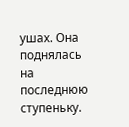ушах. Она поднялась на последнюю ступеньку.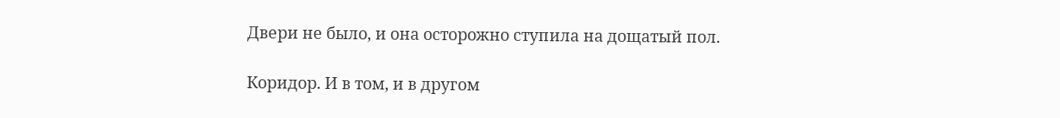Двери не было, и она осторожно ступила на дощатый пол.

Коридор. И в том, и в другом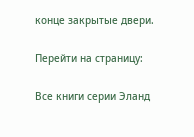конце закрытые двери.

Перейти на страницу:

Все книги серии Эланд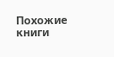Похожие книги